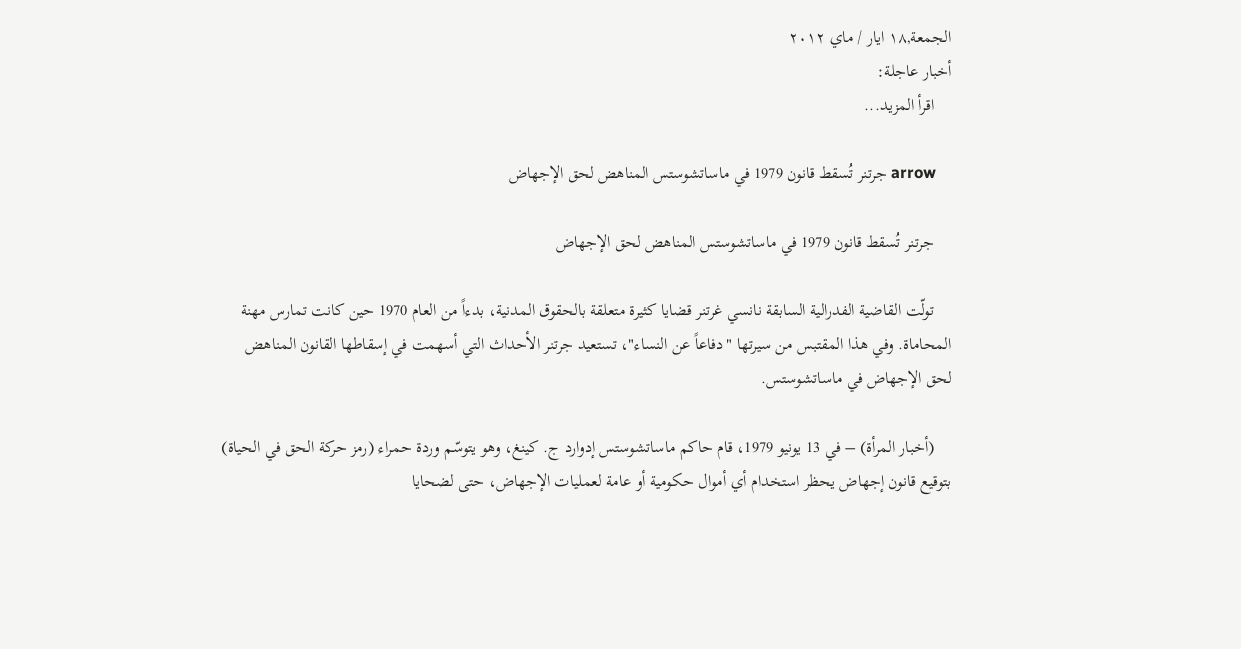الجمعة,١٨ ايار / ماي ٢٠١٢
أخبار عاجلة:
    اقرأ المزيد...

    arrow جرتنر تُسقط قانون 1979 في ماساتشوستس المناهض لحق الإجهاض

    جرتنر تُسقط قانون 1979 في ماساتشوستس المناهض لحق الإجهاض

    تولّت القاضية الفدرالية السابقة نانسي غرتنر قضايا كثيرة متعلقة بالحقوق المدنية، بدءاً من العام 1970 حين كانت تمارس مهنة المحاماة. وفي هذا المقتبس من سيرتها "دفاعاً عن النساء"، تستعيد جرتنر الأحداث التي أسهمت في إسقاطها القانون المناهض لحق الإجهاض في ماساتشوستس.

    (أخبار المرأة) – في 13 يونيو 1979، قام حاكم ماساتشوستس إدوارد ج. كينغ، وهو يتوسّم وردة حمراء (رمز حركة الحق في الحياة) بتوقيع قانون إجهاض يحظر استخدام أي أموال حكومية أو عامة لعمليات الإجهاض، حتى لضحايا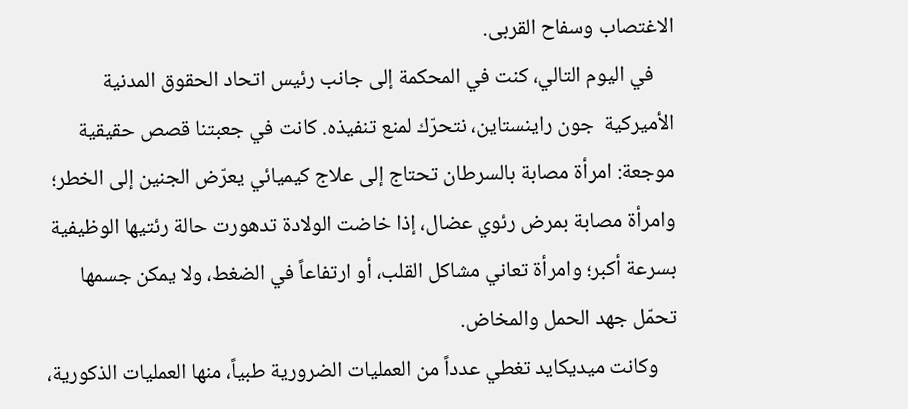الاغتصاب وسفاح القربى.
    في اليوم التالي، كنت في المحكمة إلى جانب رئيس اتحاد الحقوق المدنية الأميركية  جون راينستاين، نتحرّك لمنع تنفيذه. كانت في جعبتنا قصص حقيقية موجعة: امرأة مصابة بالسرطان تحتاج إلى علاج كيميائي يعرّض الجنين إلى الخطر؛ وامرأة مصابة بمرض رئوي عضال، إذا خاضت الولادة تدهورت حالة رئتيها الوظيفية بسرعة أكبر؛ وامرأة تعاني مشاكل القلب، أو ارتفاعاً في الضغط، ولا يمكن جسمها تحمّل جهد الحمل والمخاض.
    وكانت ميديكايد تغطي عدداً من العمليات الضرورية طبياً، منها العمليات الذكورية،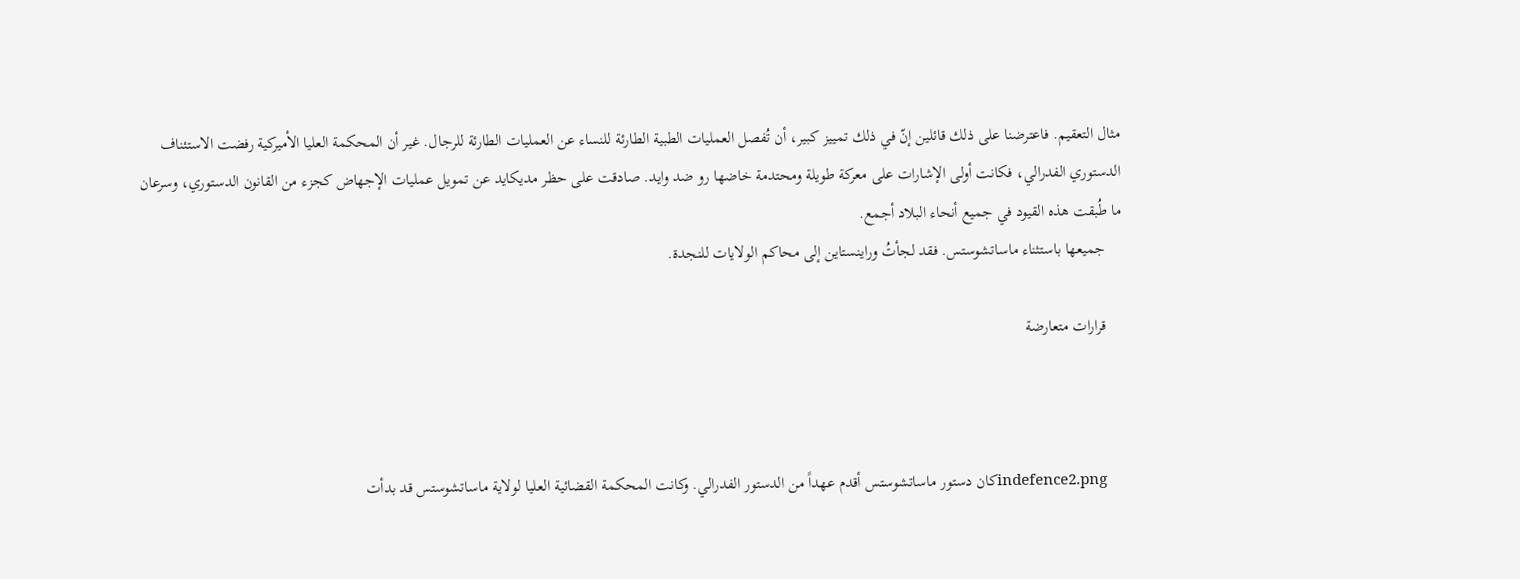مثال التعقيم. فاعترضنا على ذلك قائلين إنّ في ذلك تمييز كبير، أن تُفصل العمليات الطبية الطارئة للنساء عن العمليات الطارئة للرجال. غير أن المحكمة العليا الأميركية رفضت الاستئناف الدستوري الفدرالي، فكانت أولى الإشارات على معركة طويلة ومحتدمة خاضها رو ضد وايد. صادقت على حظر مديكايد عن تمويل عمليات الإجهاض كجزء من القانون الدستوري، وسرعان ما طُبقت هذه القيود في جميع أنحاء البلاد أجمع.
    جميعها باستثناء ماساتشوستس. فقد لجأتُ وراينستاين إلى محاكم الولايات للنجدة.

    قرارات متعارضة



    indefence2.pngكان دستور ماساتشوستس أقدم عهداً من الدستور الفدرالي. وكانت المحكمة القضائية العليا لولاية ماساتشوستس قد بدأت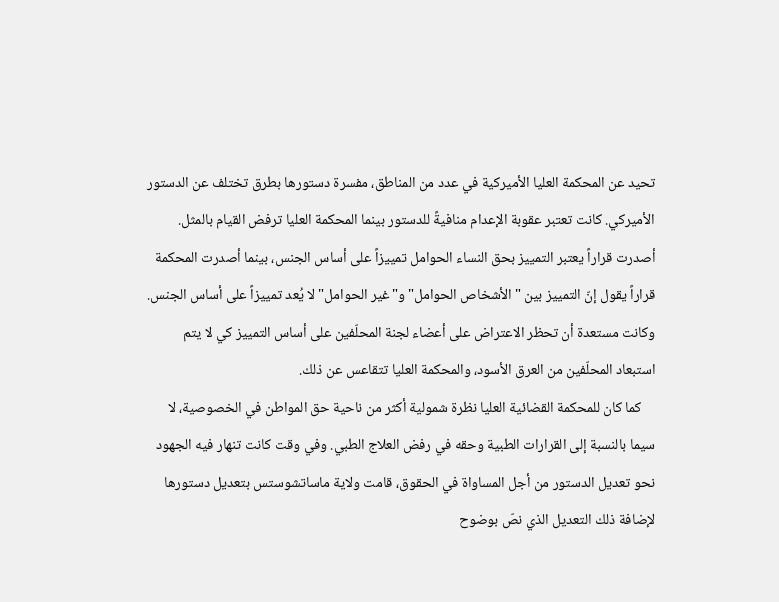تحيد عن المحكمة العليا الأميركية في عدد من المناطق، مفسرة دستورها بطرق تختلف عن الدستور الأميركي. كانت تعتبر عقوبة الإعدام منافيةً للدستور بينما المحكمة العليا ترفض القيام بالمثل. أصدرت قراراً يعتبر التمييز بحق النساء الحوامل تمييزاً على أساس الجنس، بينما أصدرت المحكمة قراراً يقول إنّ التمييز بين "الأشخاص الحوامل" و"غير الحوامل" لا يُعد تمييزاً على أساس الجنس. وكانت مستعدة أن تحظر الاعتراض على أعضاء لجنة المحلّفين على أساس التمييز كي لا يتم استبعاد المحلّفين من العرق الأسود، والمحكمة العليا تتقاعس عن ذلك.
    كما كان للمحكمة القضائية العليا نظرة شمولية أكثر من ناحية حق المواطن في الخصوصية، لا سيما بالنسبة إلى القرارات الطبية وحقه في رفض العلاج الطبي. وفي وقت كانت تنهار فيه الجهود نحو تعديل الدستور من أجل المساواة في الحقوق، قامت ولاية ماساتشوستس بتعديل دستورها لإضافة ذلك التعديل الذي نصّ بوضوح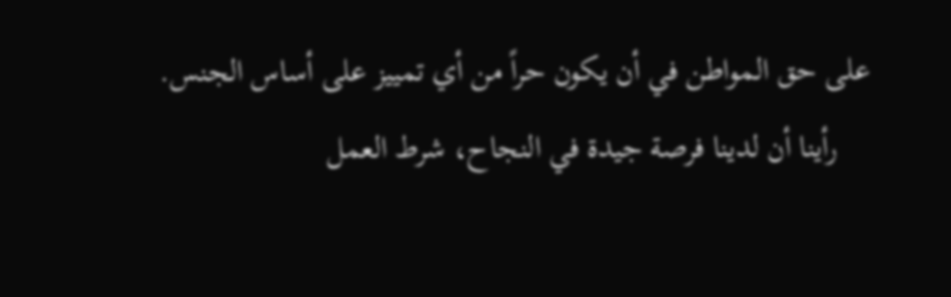على حق المواطن في أن يكون حراً من أي تمييز على أساس الجنس.
    رأينا أن لدينا فرصة جيدة في النجاح، شرط العمل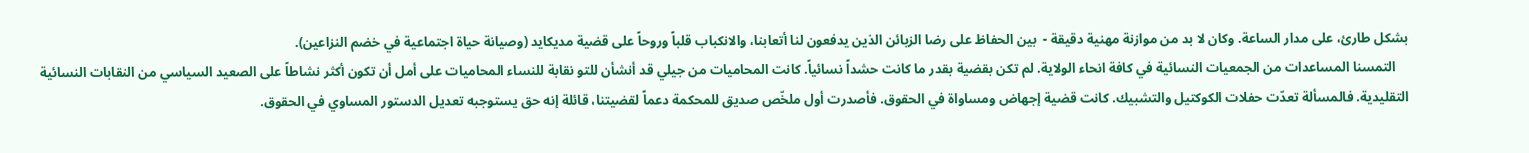بشكل طارئ، على مدار الساعة. وكان لا بد من موازنة مهنية دقيقة -  بين الحفاظ على رضا الزبائن الذين يدفعون لنا أتعابنا، والانكباب قلباً وروحاً على قضية مديكايد (وصيانة حياة اجتماعية في خضم النزاعين).
    التمسنا المساعدات من الجمعيات النسائية في كافة انحاء الولاية. لم تكن بقضية بقدر ما كانت حشداً نسائياً. كانت المحاميات من جيلي قد أنشأن للتو نقابة للنساء المحاميات على أمل أن تكون أكثر نشاطاً على الصعيد السياسي من النقابات النسائية التقليدية. فالمسألة تعدّت حفلات الكوكتيل والتشبيك. كانت قضية إجهاض ومساواة في الحقوق. فأصدرت أول ملخّص صديق للمحكمة دعماً لقضيتنا، قائلة إنه حق يستوجبه تعديل الدستور المساوي في الحقوق.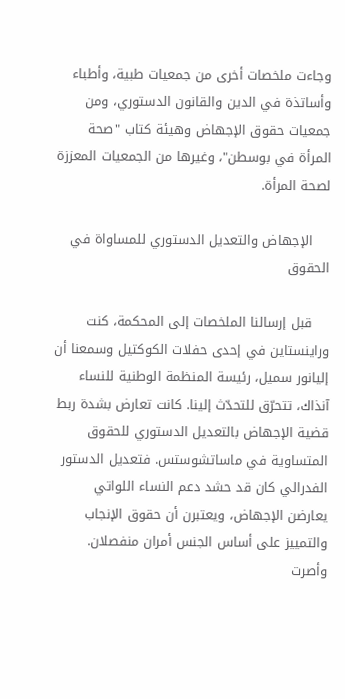وجاءت ملخصات أخرى من جمعيات طبية، وأطباء وأساتذة في الدين والقانون الدستوري، ومن جمعيات حقوق الإجهاض وهيئة كتاب "صحة المرأة في بوسطن"، وغيرها من الجمعيات المعززة لصحة المرأة.

    الإجهاض والتعديل الدستوري للمساواة في الحقوق

    قبل إرسالنا الملخصات إلى المحكمة، كنت وراينستاين في إحدى حفلات الكوكتيل وسمعنا أن إليانور سميل، رئيسة المنظمة الوطنية للنساء آنذاك، تتحرّق للتحدّث إلينا. كانت تعارض بشدة ربط قضية الإجهاض بالتعديل الدستوري للحقوق المتساوية في ماساتشوستس. فتعديل الدستور الفدرالي كان قد حشد دعم النساء اللواتي يعارضن الإجهاض، ويعتبرن أن حقوق الإنجاب والتمييز على أساس الجنس أمران منفصلان. وأصرت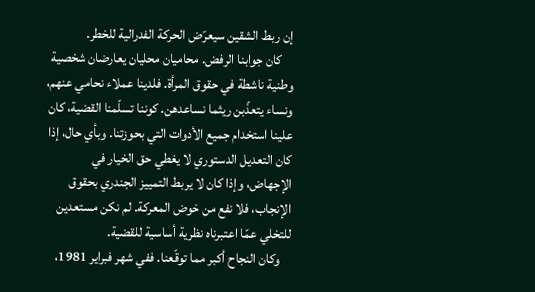إن ربط الشقين سيعرّض الحركة الفدرالية للخطر.
    كان جوابنا الرفض. محاميان محليان يعارضان شخصية وطنية ناشطة في حقوق المرأة. فلدينا عملاء نحامي عنهم، ونساء يتعذّبن ريثما نساعدهن. كوننا تسلّمنا القضية، كان علينا استخدام جميع الأدوات التي بحوزتنا. وبأي حال، إذا كان التعديل الدستوري لا يغطي حق الخيار في الإجهاض، وإذا كان لا يربط التمييز الجندري بحقوق الإنجاب، فلا نفع من خوض المعركة. لم نكن مستعدين للتخلي عمّا اعتبرناه نظرية أساسية للقضية.
    وكان النجاح أكبر مما توقّعنا. ففي شهر فبراير 1981،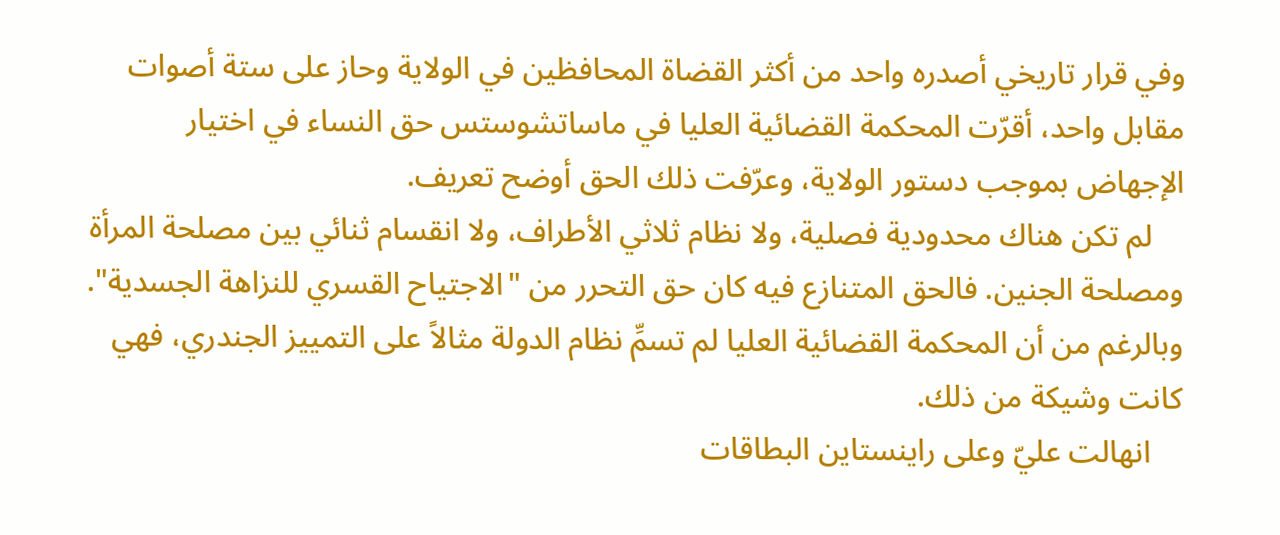وفي قرار تاريخي أصدره واحد من أكثر القضاة المحافظين في الولاية وحاز على ستة أصوات مقابل واحد، أقرّت المحكمة القضائية العليا في ماساتشوستس حق النساء في اختيار الإجهاض بموجب دستور الولاية، وعرّفت ذلك الحق أوضح تعريف.
    لم تكن هناك محدودية فصلية، ولا نظام ثلاثي الأطراف، ولا انقسام ثنائي بين مصلحة المرأة ومصلحة الجنين. فالحق المتنازع فيه كان حق التحرر من "الاجتياح القسري للنزاهة الجسدية". وبالرغم من أن المحكمة القضائية العليا لم تسمِّ نظام الدولة مثالاً على التمييز الجندري، فهي كانت وشيكة من ذلك.
    انهالت عليّ وعلى راينستاين البطاقات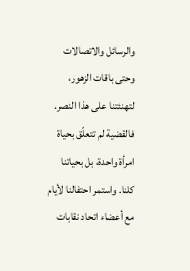والرسائل والاتصالات وحتى باقات الزهور، لتهنئتنا على هذا النصر. فالقضية لم تتعلّق بحياة امرأة واحدة، بل بحياتنا كلنا. واستمر احتفالنا لأيام مع أعضاء اتحاد نقابات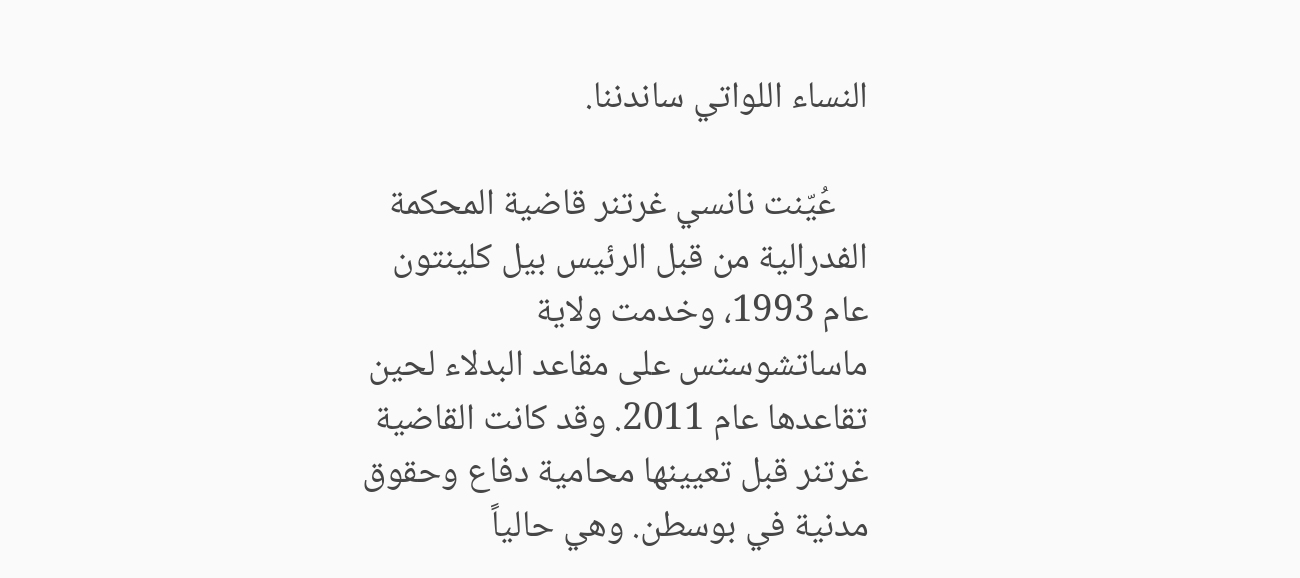النساء اللواتي ساندننا.

    عُيّنت نانسي غرتنر قاضية المحكمة الفدرالية من قبل الرئيس بيل كلينتون عام 1993، وخدمت ولاية ماساتشوستس على مقاعد البدلاء لحين تقاعدها عام 2011. وقد كانت القاضية غرتنر قبل تعيينها محامية دفاع وحقوق مدنية في بوسطن. وهي حالياً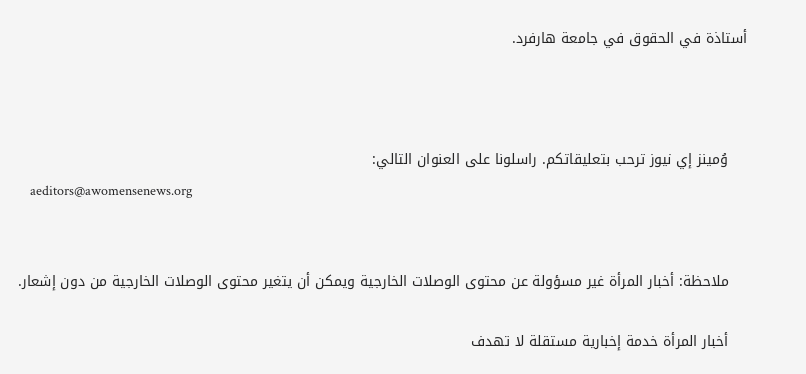أستاذة في الحقوق في جامعة هارفرد.



    وُمينز إي نيوز ترحب بتعليقاتكم. راسلونا على العنوان التالي:
    aeditors@awomensenews.org


    ملاحظة: أخبار المرأة غير مسؤولة عن محتوى الوصلات الخارجية ويمكن أن يتغير محتوى الوصلات الخارجية من دون إشعار.

    أخبار المرأة خدمة إخبارية مستقلة لا تهدف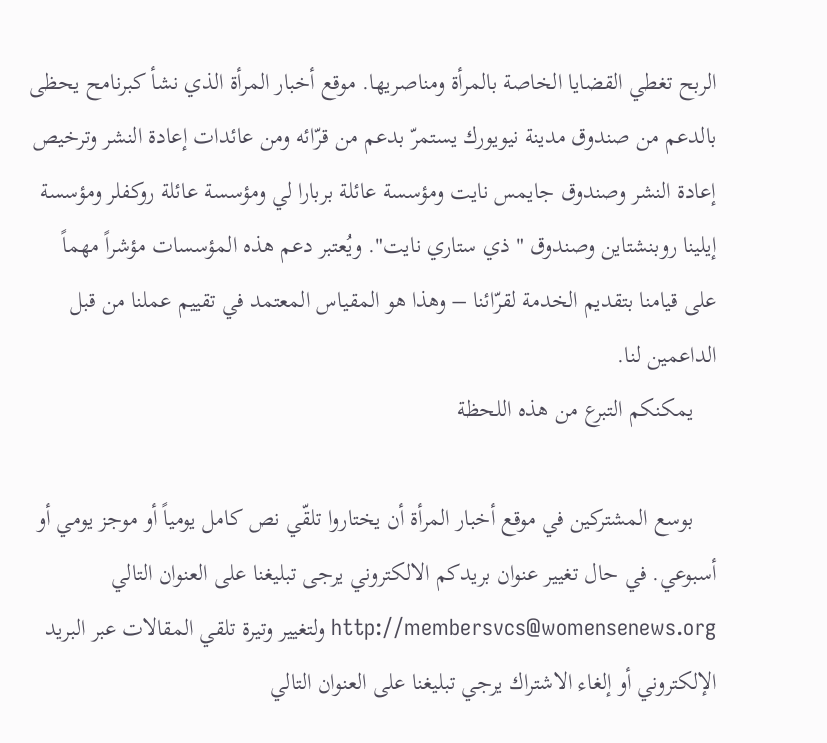الربح تغطي القضايا الخاصة بالمرأة ومناصريها. موقع أخبار المرأة الذي نشأ كبرنامح يحظى بالدعم من صندوق مدينة نيويورك يستمرّ بدعم من قرّائه ومن عائدات إعادة النشر وترخيص إعادة النشر وصندوق جايمس نايت ومؤسسة عائلة بربارا لي ومؤسسة عائلة روكفلر ومؤسسة إيلينا روبنشتاين وصندوق " ذي ستاري نايت". ويُعتبر دعم هذه المؤسسات مؤشراً مهماً على قيامنا بتقديم الخدمة لقرّائنا – وهذا هو المقياس المعتمد في تقييم عملنا من قبل الداعمين لنا.
    يمكنكم التبرع من هذه اللحظة

    بوسع المشتركين في موقع أخبار المرأة أن يختاروا تلقّي نص كامل يومياً أو موجز يومي أو أسبوعي. في حال تغيير عنوان بريدكم الالكتروني يرجى تبليغنا على العنوان التالي http://membersvcs@womensenews.org ولتغيير وتيرة تلقي المقالات عبر البريد الإلكتروني أو إلغاء الاشتراك يرجي تبليغنا على العنوان التالي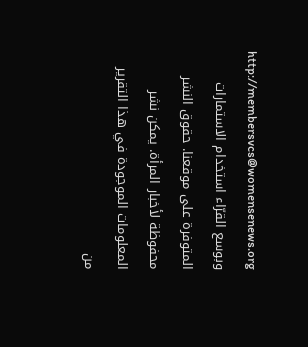http://membersvcs@womensenews.org وبوسع القرّاء استخدام الاستمارات المتوفرة على موقعنا. حقوق النشر محفوظة لأخبار المرأة. يمكن نشر المعلومات الموجودة في هذا التقرير من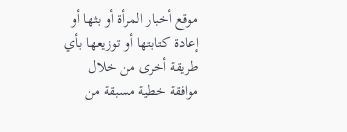موقع أخبار المرأة أو بثها أو إعادة كتابتها أو توزيعها بأي طريقة أخرى من خلال موافقة خطية مسبقة من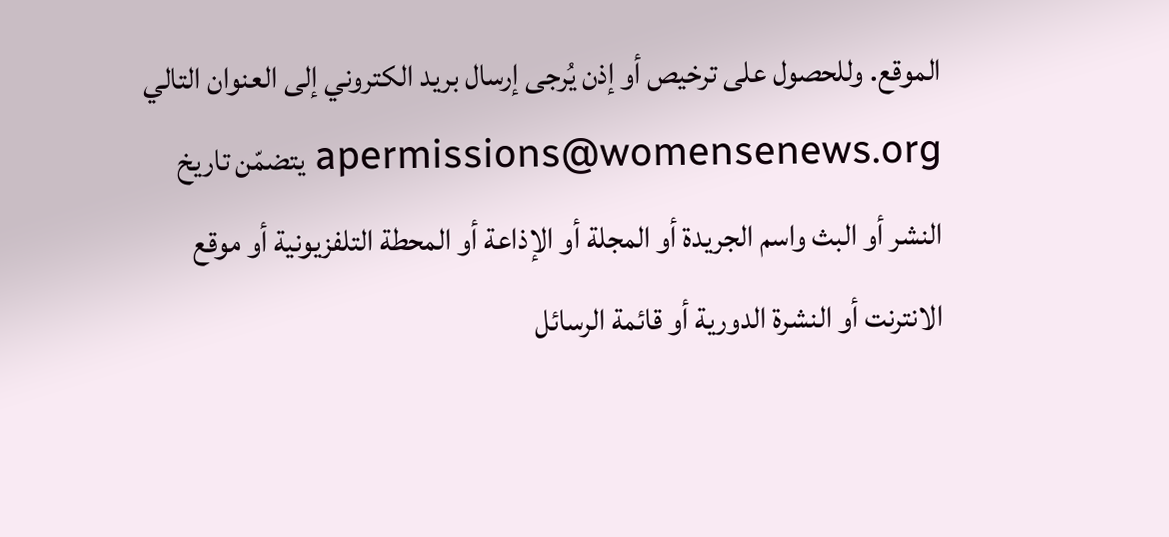الموقع. وللحصول على ترخيص أو إذن يُرجى إرسال بريد الكتروني إلى العنوان التالي apermissions@womensenews.org يتضمّن تاريخ النشر أو البث واسم الجريدة أو المجلة أو الإذاعة أو المحطة التلفزيونية أو موقع الانترنت أو النشرة الدورية أو قائمة الرسائل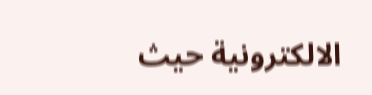الالكترونية حيث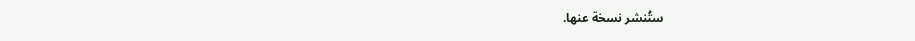ستُنشر نسخة عنها.